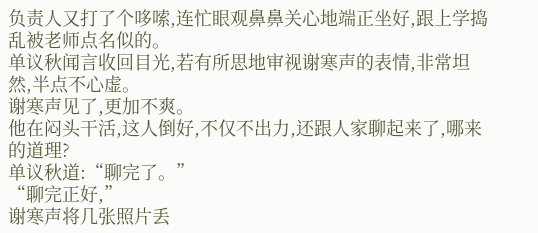负责人又打了个哆嗦,连忙眼观鼻鼻关心地端正坐好,跟上学捣乱被老师点名似的。
单议秋闻言收回目光,若有所思地审视谢寒声的表情,非常坦然,半点不心虚。
谢寒声见了,更加不爽。
他在闷头干活,这人倒好,不仅不出力,还跟人家聊起来了,哪来的道理?
单议秋道:“聊完了。”
“聊完正好,”
谢寒声将几张照片丢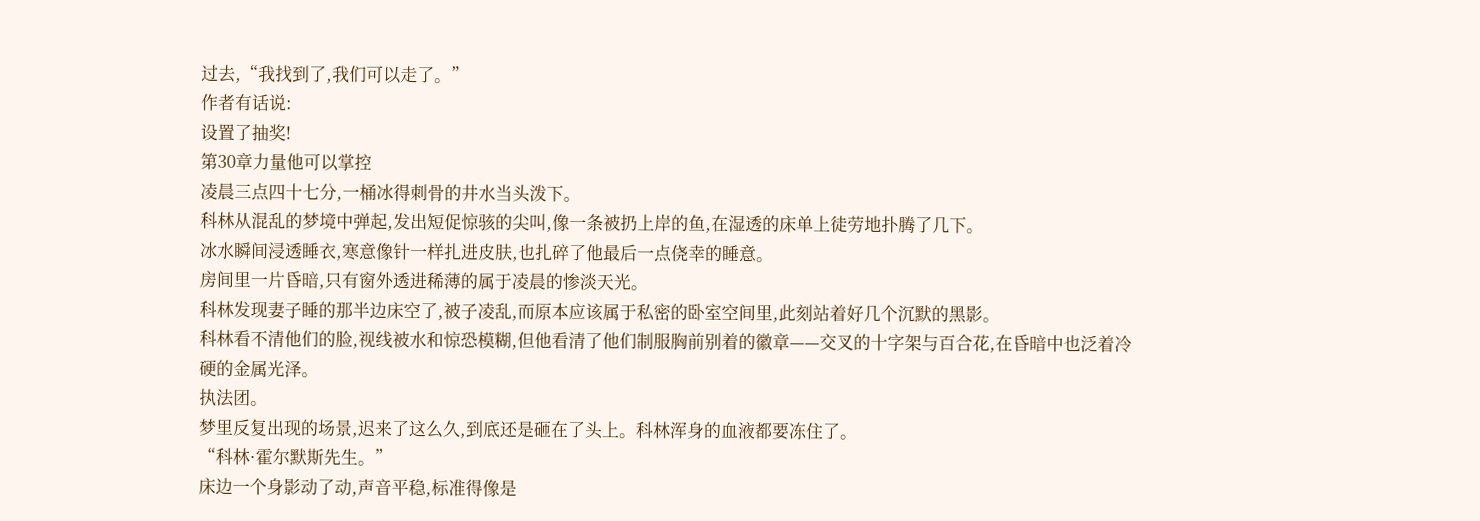过去,“我找到了,我们可以走了。”
作者有话说:
设置了抽奖!
第30章力量他可以掌控
凌晨三点四十七分,一桶冰得刺骨的井水当头泼下。
科林从混乱的梦境中弹起,发出短促惊骇的尖叫,像一条被扔上岸的鱼,在湿透的床单上徒劳地扑腾了几下。
冰水瞬间浸透睡衣,寒意像针一样扎进皮肤,也扎碎了他最后一点侥幸的睡意。
房间里一片昏暗,只有窗外透进稀薄的属于凌晨的惨淡天光。
科林发现妻子睡的那半边床空了,被子凌乱,而原本应该属于私密的卧室空间里,此刻站着好几个沉默的黑影。
科林看不清他们的脸,视线被水和惊恐模糊,但他看清了他们制服胸前别着的徽章——交叉的十字架与百合花,在昏暗中也泛着冷硬的金属光泽。
执法团。
梦里反复出现的场景,迟来了这么久,到底还是砸在了头上。科林浑身的血液都要冻住了。
“科林·霍尔默斯先生。”
床边一个身影动了动,声音平稳,标准得像是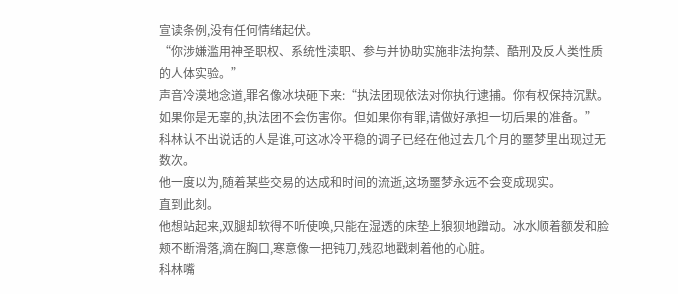宣读条例,没有任何情绪起伏。
“你涉嫌滥用神圣职权、系统性渎职、参与并协助实施非法拘禁、酷刑及反人类性质的人体实验。”
声音冷漠地念道,罪名像冰块砸下来:“执法团现依法对你执行逮捕。你有权保持沉默。如果你是无辜的,执法团不会伤害你。但如果你有罪,请做好承担一切后果的准备。”
科林认不出说话的人是谁,可这冰冷平稳的调子已经在他过去几个月的噩梦里出现过无数次。
他一度以为,随着某些交易的达成和时间的流逝,这场噩梦永远不会变成现实。
直到此刻。
他想站起来,双腿却软得不听使唤,只能在湿透的床垫上狼狈地蹭动。冰水顺着额发和脸颊不断滑落,滴在胸口,寒意像一把钝刀,残忍地戳刺着他的心脏。
科林嘴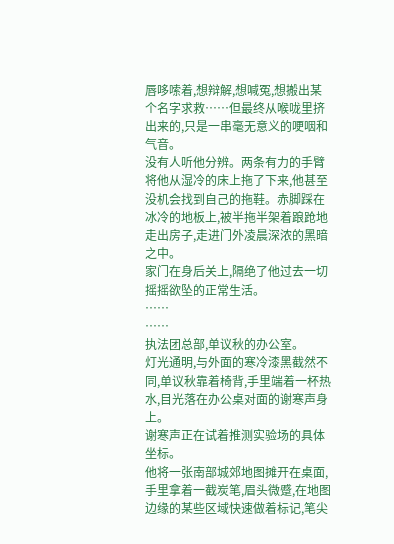唇哆嗦着,想辩解,想喊冤,想搬出某个名字求救……但最终从喉咙里挤出来的,只是一串毫无意义的哽咽和气音。
没有人听他分辨。两条有力的手臂将他从湿冷的床上拖了下来,他甚至没机会找到自己的拖鞋。赤脚踩在冰冷的地板上,被半拖半架着踉跄地走出房子,走进门外凌晨深浓的黑暗之中。
家门在身后关上,隔绝了他过去一切摇摇欲坠的正常生活。
……
……
执法团总部,单议秋的办公室。
灯光通明,与外面的寒冷漆黑截然不同,单议秋靠着椅背,手里端着一杯热水,目光落在办公桌对面的谢寒声身上。
谢寒声正在试着推测实验场的具体坐标。
他将一张南部城郊地图摊开在桌面,手里拿着一截炭笔,眉头微蹙,在地图边缘的某些区域快速做着标记,笔尖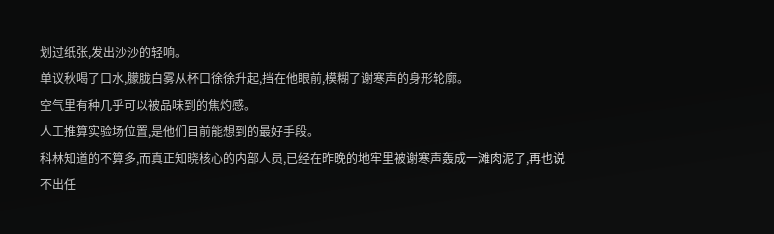划过纸张,发出沙沙的轻响。
单议秋喝了口水,朦胧白雾从杯口徐徐升起,挡在他眼前,模糊了谢寒声的身形轮廓。
空气里有种几乎可以被品味到的焦灼感。
人工推算实验场位置,是他们目前能想到的最好手段。
科林知道的不算多,而真正知晓核心的内部人员,已经在昨晚的地牢里被谢寒声轰成一滩肉泥了,再也说不出任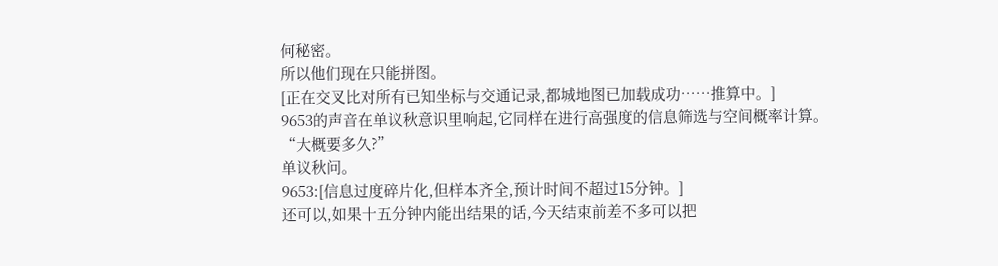何秘密。
所以他们现在只能拼图。
[正在交叉比对所有已知坐标与交通记录,都城地图已加载成功……推算中。]
9653的声音在单议秋意识里响起,它同样在进行高强度的信息筛选与空间概率计算。
“大概要多久?”
单议秋问。
9653:[信息过度碎片化,但样本齐全,预计时间不超过15分钟。]
还可以,如果十五分钟内能出结果的话,今天结束前差不多可以把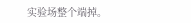实验场整个端掉。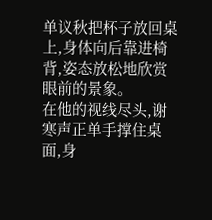单议秋把杯子放回桌上,身体向后靠进椅背,姿态放松地欣赏眼前的景象。
在他的视线尽头,谢寒声正单手撑住桌面,身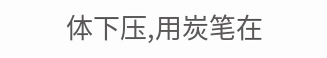体下压,用炭笔在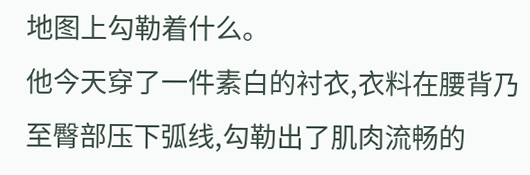地图上勾勒着什么。
他今天穿了一件素白的衬衣,衣料在腰背乃至臀部压下弧线,勾勒出了肌肉流畅的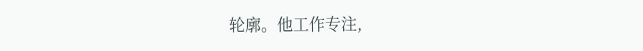轮廓。他工作专注,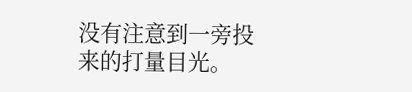没有注意到一旁投来的打量目光。